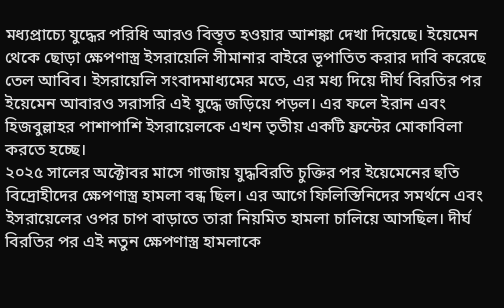মধ্যপ্রাচ্যে যুদ্ধের পরিধি আরও বিস্তৃত হওয়ার আশঙ্কা দেখা দিয়েছে। ইয়েমেন থেকে ছোড়া ক্ষেপণাস্ত্র ইসরায়েলি সীমানার বাইরে ভূপাতিত করার দাবি করেছে তেল আবিব। ইসরায়েলি সংবাদমাধ্যমের মতে, এর মধ্য দিয়ে দীর্ঘ বিরতির পর ইয়েমেন আবারও সরাসরি এই যুদ্ধে জড়িয়ে পড়ল। এর ফলে ইরান এবং হিজবুল্লাহর পাশাপাশি ইসরায়েলকে এখন তৃতীয় একটি ফ্রন্টের মোকাবিলা করতে হচ্ছে।
২০২৫ সালের অক্টোবর মাসে গাজায় যুদ্ধবিরতি চুক্তির পর ইয়েমেনের হুতি বিদ্রোহীদের ক্ষেপণাস্ত্র হামলা বন্ধ ছিল। এর আগে ফিলিস্তিনিদের সমর্থনে এবং ইসরায়েলের ওপর চাপ বাড়াতে তারা নিয়মিত হামলা চালিয়ে আসছিল। দীর্ঘ বিরতির পর এই নতুন ক্ষেপণাস্ত্র হামলাকে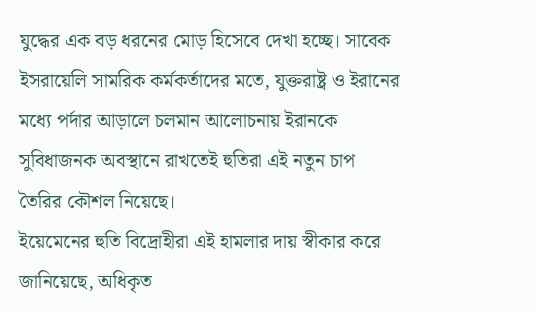যুদ্ধের এক বড় ধরনের মোড় হিসেবে দেখা হচ্ছে। সাবেক ইসরায়েলি সামরিক কর্মকর্তাদের মতে, যুক্তরাষ্ট্র ও ইরানের মধ্যে পর্দার আড়ালে চলমান আলোচনায় ইরানকে সুবিধাজনক অবস্থানে রাখতেই হুতিরা এই নতুন চাপ তৈরির কৌশল নিয়েছে।
ইয়েমেনের হুতি বিদ্রোহীরা এই হামলার দায় স্বীকার করে জানিয়েছে, অধিকৃত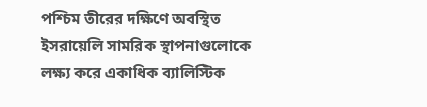পশ্চিম তীরের দক্ষিণে অবস্থিত ইসরায়েলি সামরিক স্থাপনাগুলোকে লক্ষ্য করে একাধিক ব্যালিস্টিক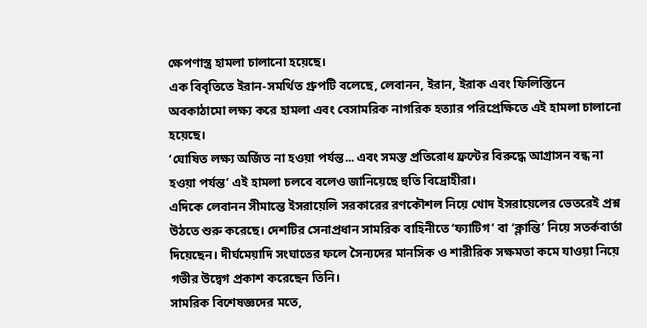ক্ষেপণাস্ত্র হামলা চালানো হয়েছে।
এক বিবৃতিতে ইরান-সমর্থিত গ্রুপটি বলেছে, লেবানন, ইরান, ইরাক এবং ফিলিস্তিনে অবকাঠামো লক্ষ্য করে হামলা এবং বেসামরিক নাগরিক হত্যার পরিপ্রেক্ষিতে এই হামলা চালানো হয়েছে।
‘ঘোষিত লক্ষ্য অর্জিত না হওয়া পর্যন্ত... এবং সমস্ত প্রতিরোধ ফ্রন্টের বিরুদ্ধে আগ্রাসন বন্ধ না হওয়া পর্যন্ত’ এই হামলা চলবে বলেও জানিয়েছে হুতি বিদ্রোহীরা।
এদিকে লেবানন সীমান্তে ইসরায়েলি সরকারের রণকৌশল নিয়ে খোদ ইসরায়েলের ভেতরেই প্রশ্ন উঠতে শুরু করেছে। দেশটির সেনাপ্রধান সামরিক বাহিনীতে ‘ফ্যাটিগ’ বা ‘ক্লান্তি’ নিয়ে সতর্কবার্তা দিয়েছেন। দীর্ঘমেয়াদি সংঘাতের ফলে সৈন্যদের মানসিক ও শারীরিক সক্ষমতা কমে যাওয়া নিয়ে গভীর উদ্বেগ প্রকাশ করেছেন তিনি।
সামরিক বিশেষজ্ঞদের মতে,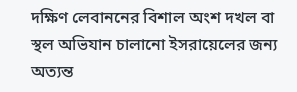দক্ষিণ লেবাননের বিশাল অংশ দখল বা স্থল অভিযান চালানো ইসরায়েলের জন্য অত্যন্ত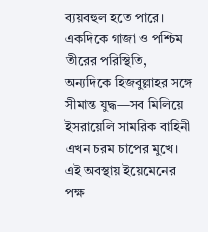ব্যয়বহুল হতে পারে। একদিকে গাজা ও পশ্চিম তীরের পরিস্থিতি, অন্যদিকে হিজবুল্লাহর সঙ্গে সীমান্ত যুদ্ধ—সব মিলিয়ে ইসরায়েলি সামরিক বাহিনী এখন চরম চাপের মুখে। এই অবস্থায় ইয়েমেনের পক্ষ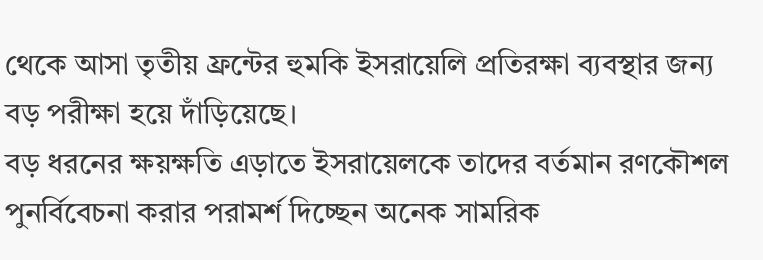থেকে আসা তৃতীয় ফ্রন্টের হুমকি ইসরায়েলি প্রতিরক্ষা ব্যবস্থার জন্য বড় পরীক্ষা হয়ে দাঁড়িয়েছে।
বড় ধরনের ক্ষয়ক্ষতি এড়াতে ইসরায়েলকে তাদের বর্তমান রণকৌশল পুনর্বিবেচনা করার পরামর্শ দিচ্ছেন অনেক সামরিক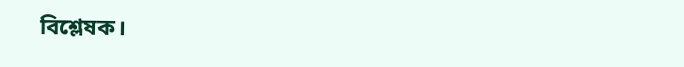বিশ্লেষক।